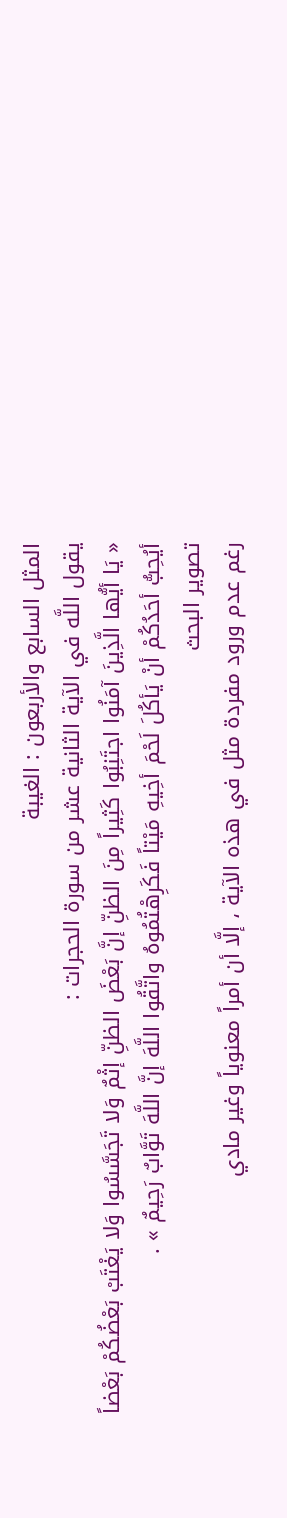المثل السابع والأربعون : الغيبة
يقول اللَّه في الآية الثانية عشر من سورة الحجرات :
« يَا أيُّها الَّذِينَ آمَنُوا اجتَنِبُوا كَثِيراً مِنَ الظنِّ إنَّ بَعْضَ الظنِّ إثْمٌ وَلا تَجَسَّسُوا وَلا يَغْتَبْ بَعْضُكُمْ بَعْضاً أيُحِبُّ أحَدُكُمْ أنْ يَأكُلَ لَحْمَ أخِيهِ مَيْتاً فَكَرِهْتُمُوهُ واتَّقُوا اللَّهَ إنَّ اللَّهَ تَوَّابٌ رَحِيمٌ » .
تصوير البحث
رغم عدم ورود مفردة مثل في هذه الآية ، إلَّا أن أمراً معنوياً وغير مادي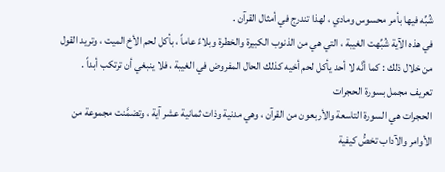شُبِّه فيها بأمر محسوس ومادي ، لهذا تندرج في أمثال القرآن .
في هذه الآية شُبِّهت الغيبة ، التي هي من الذنوب الكبيرة والخطرة وبلاءً عاماً ، بأكل لحم الأخ الميت ، وتريد القول من خلال ذلك : كما أنَّه لا أحد يأكل لحم أخيه كذلك الحال المفروض في الغيبة ، فلا ينبغي أن ترتكب أبداً .
تعريف مجمل بسورة الحجرات
الحجرات هي السورة التاسعة والأربعون من القرآن ، وهي مدنية وذات ثمانية عشر آية ، وتضمَّنت مجموعة من الأوامر والآداب تخصُّ كيفية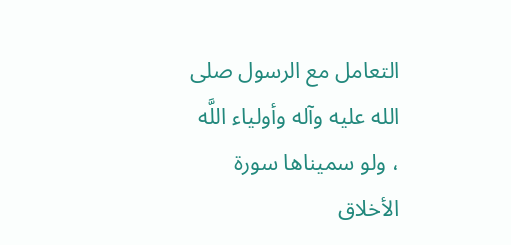التعامل مع الرسول صلى الله عليه وآله وأولياء اللَّه ، ولو سميناها سورة الأخلاق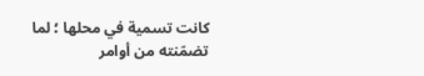كانت تسمية في محلها ؛ لما تضمّنته من أوامر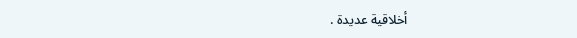أخلاقية عديدة .